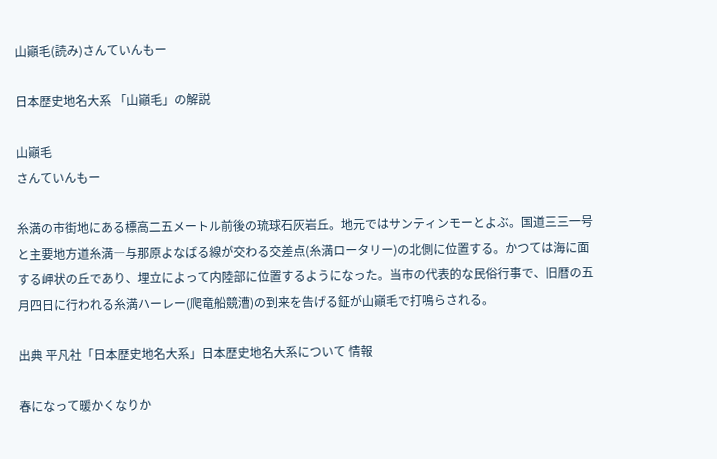山巓毛(読み)さんていんもー

日本歴史地名大系 「山巓毛」の解説

山巓毛
さんていんもー

糸満の市街地にある標高二五メートル前後の琉球石灰岩丘。地元ではサンティンモーとよぶ。国道三三一号と主要地方道糸満―与那原よなばる線が交わる交差点(糸満ロータリー)の北側に位置する。かつては海に面する岬状の丘であり、埋立によって内陸部に位置するようになった。当市の代表的な民俗行事で、旧暦の五月四日に行われる糸満ハーレー(爬竜船競漕)の到来を告げる鉦が山巓毛で打鳴らされる。

出典 平凡社「日本歴史地名大系」日本歴史地名大系について 情報

春になって暖かくなりか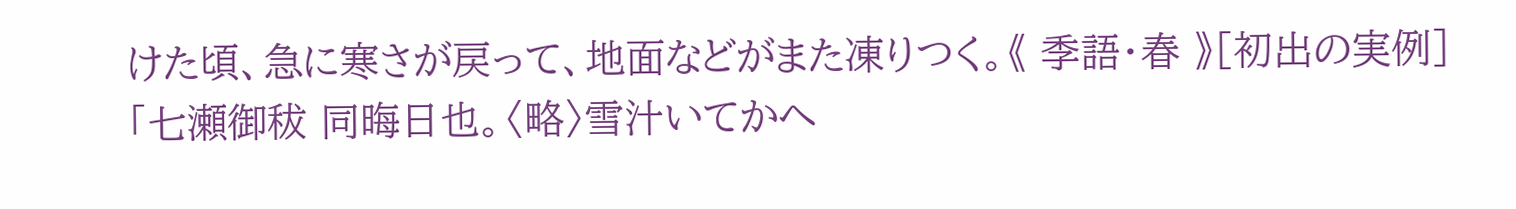けた頃、急に寒さが戻って、地面などがまた凍りつく。《 季語・春 》[初出の実例]「七瀬御秡 同晦日也。〈略〉雪汁いてかへ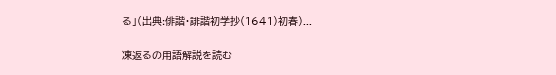る」(出典:俳諧・誹諧初学抄(1641)初春)...

凍返るの用語解説を読む